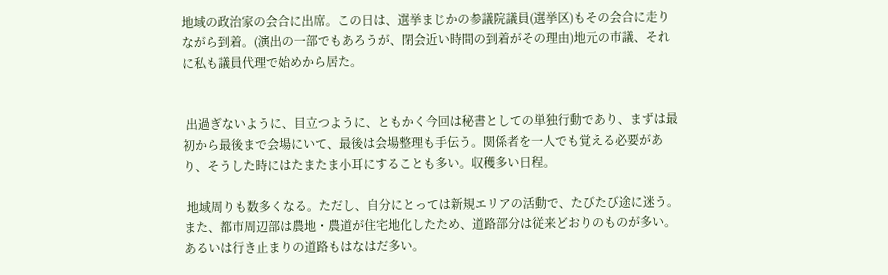地域の政治家の会合に出席。この日は、選挙まじかの参議院議員(選挙区)もその会合に走りながら到着。(演出の一部でもあろうが、閉会近い時間の到着がその理由)地元の市議、それに私も議員代理で始めから居た。


 出過ぎないように、目立つように、ともかく今回は秘書としての単独行動であり、まずは最初から最後まで会場にいて、最後は会場整理も手伝う。関係者を一人でも覚える必要があり、そうした時にはたまたま小耳にすることも多い。収穫多い日程。

 地域周りも数多くなる。ただし、自分にとっては新規エリアの活動で、たびたび途に迷う。また、都市周辺部は農地・農道が住宅地化したため、道路部分は従来どおりのものが多い。あるいは行き止まりの道路もはなはだ多い。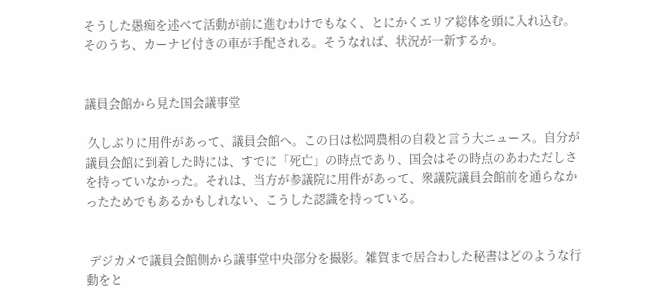そうした愚痴を述べて活動が前に進むわけでもなく、とにかくエリア総体を頭に入れ込む。そのうち、カーナビ付きの車が手配される。そうなれば、状況が一新するか。


議員会館から見た国会議事堂

 久しぶりに用件があって、議員会館へ。この日は松岡農相の自殺と言う大ニュース。自分が議員会館に到着した時には、すでに「死亡」の時点であり、国会はその時点のあわただしさを持っていなかった。それは、当方が参議院に用件があって、衆議院議員会館前を通らなかったためでもあるかもしれない、こうした認識を持っている。


 デジカメで議員会館側から議事堂中央部分を撮影。雑賀まで居合わした秘書はどのような行動をと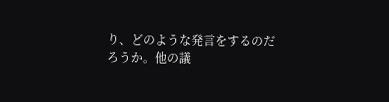り、どのような発言をするのだろうか。他の議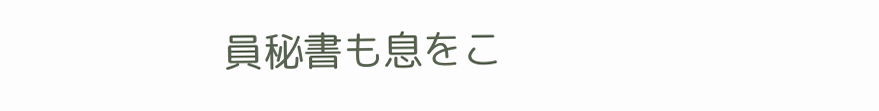員秘書も息をこ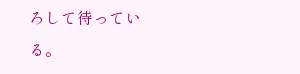ろして待っている。